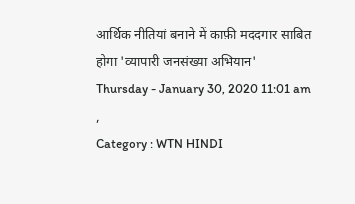आर्थिक नीतियां बनाने में काफ़ी मददगार साबित होगा 'व्यापारी जनसंख्या अभियान'
Thursday - January 30, 2020 11:01 am ,
Category : WTN HINDI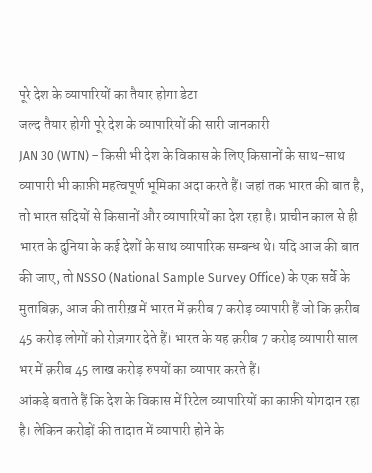पूरे देश के व्यापारियों का तैयार होगा डेटा
जल्द तैयार होगी पूरे देश के व्यापारियों की सारी जानकारी
JAN 30 (WTN) – किसी भी देश के विकास के लिए किसानों के साथ-साथ व्यापारी भी काफ़ी महत्वपूर्ण भूमिका अदा करते हैं। जहां तक भारत की बात है, तो भारत सदियों से किसानों और व्यापारियों का देश रहा है। प्राचीन काल से ही भारत के दुनिया के कई देशों के साथ व्यापारिक सम्बन्ध थे। यदि आज की बात की जाए, तो NSSO (National Sample Survey Office) के एक सर्वे के मुताबिक़, आज की तारीख़ में भारत में क़रीब 7 करोड़ व्यापारी हैं जो कि क़रीब 45 करोड़ लोगों को रोज़गार देते हैं। भारत के यह क़रीब 7 करोड़ व्यापारी साल भर में क़रीब 45 लाख करोड़ रुपयों का व्यापार करते हैं।
आंकड़े बताते हैं कि देश के विकास में रिटेल व्यापारियों का काफ़ी योगदान रहा है। लेकिन करोड़ों की तादात में व्यापारी होने के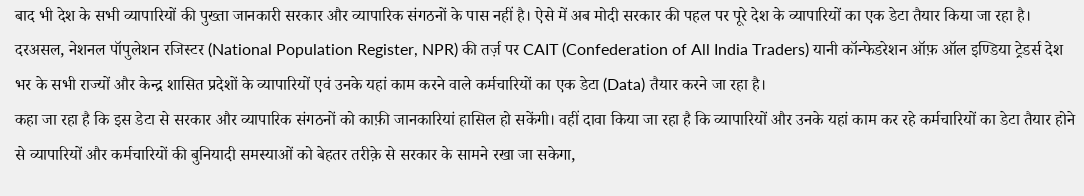बाद भी देश के सभी व्यापारियों की पुख्ता जानकारी सरकार और व्यापारिक संगठनों के पास नहीं है। ऐसे में अब मोदी सरकार की पहल पर पूरे देश के व्यापारियों का एक डेटा तैयार किया जा रहा है। दरअसल, नेशनल पॉपुलेशन रजिस्टर (National Population Register, NPR) की तर्ज़ पर CAIT (Confederation of All India Traders) यानी कॉन्फेडरेशन ऑफ़ ऑल इण्डिया ट्रेडर्स देश भर के सभी राज्यों और केन्द्र शासित प्रदेशों के व्यापारियों एवं उनके यहां काम करने वाले कर्मचारियों का एक डेटा (Data) तैयार करने जा रहा है।
कहा जा रहा है कि इस डेटा से सरकार और व्यापारिक संगठनों को काफ़ी जानकारियां हासिल हो सकेंगी। वहीं दावा किया जा रहा है कि व्यापारियों और उनके यहां काम कर रहे कर्मचारियों का डेटा तैयार होने से व्यापारियों और कर्मचारियों की बुनियादी समस्याओं को बेहतर तरीक़े से सरकार के सामने रखा जा सकेगा,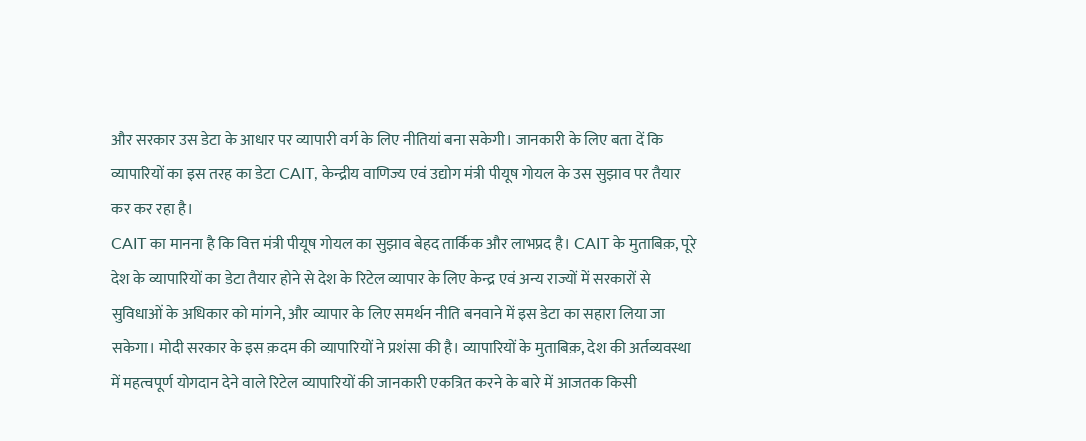और सरकार उस डेटा के आधार पर व्यापारी वर्ग के लिए नीतियां बना सकेगी। जानकारी के लिए बता दें कि व्यापारियों का इस तरह का डेटा CAIT, केन्द्रीय वाणिज्य एवं उद्योग मंत्री पीयूष गोयल के उस सुझाव पर तैयार कर कर रहा है।
CAIT का मानना है कि वित्त मंत्री पीयूष गोयल का सुझाव बेहद तार्किक और लाभप्रद है। CAIT के मुताबिक़, पूरे देश के व्यापारियों का डेटा तैयार होने से देश के रिटेल व्यापार के लिए केन्द्र एवं अन्य राज्यों में सरकारों से सुविधाओं के अधिकार को मांगने, और व्यापार के लिए समर्थन नीति बनवाने में इस डेटा का सहारा लिया जा सकेगा। मोदी सरकार के इस क़दम की व्यापारियों ने प्रशंसा की है। व्यापारियों के मुताबिक़, देश की अर्तव्यवस्था में महत्वपूर्ण योगदान देने वाले रिटेल व्यापारियों की जानकारी एकत्रित करने के बारे में आजतक किसी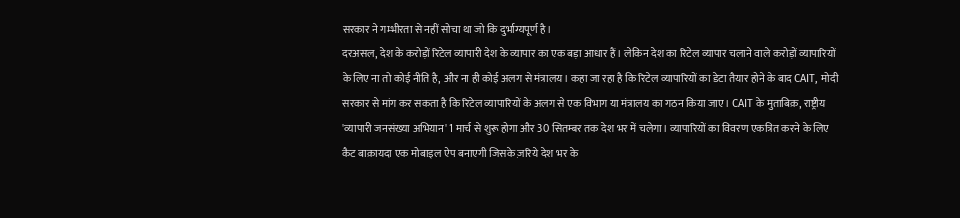सरकार ने गम्भीरता से नहीं सोचा था जो कि दुर्भाग्यपूर्ण है।
दरअसल, देश के करोड़ों रिटेल व्यापारी देश के व्यापार का एक बड़ा आधार हैं। लेकिन देश का रिटेल व्यापार चलाने वाले करोड़ों व्यापारियों के लिए ना तो कोई नीति है, और ना ही कोई अलग से मंत्रालय। कहा जा रहा है कि रिटेल व्यापारियों का डेटा तैयार होने के बाद CAIT, मोदी सरकार से मांग कर सकता है कि रिटेल व्यापारियों के अलग से एक विभाग या मंत्रालय का गठन किया जाए। CAIT के मुताबिक़, राष्ट्रीय 'व्यापारी जनसंख्या अभियान' 1 मार्च से शुरू होगा और 30 सितम्बर तक देश भर में चलेगा। व्यापारियों का विवरण एकत्रित करने के लिए कैट बाक़ायदा एक मोबाइल ऐप बनाएगी जिसके ज़रिये देश भर के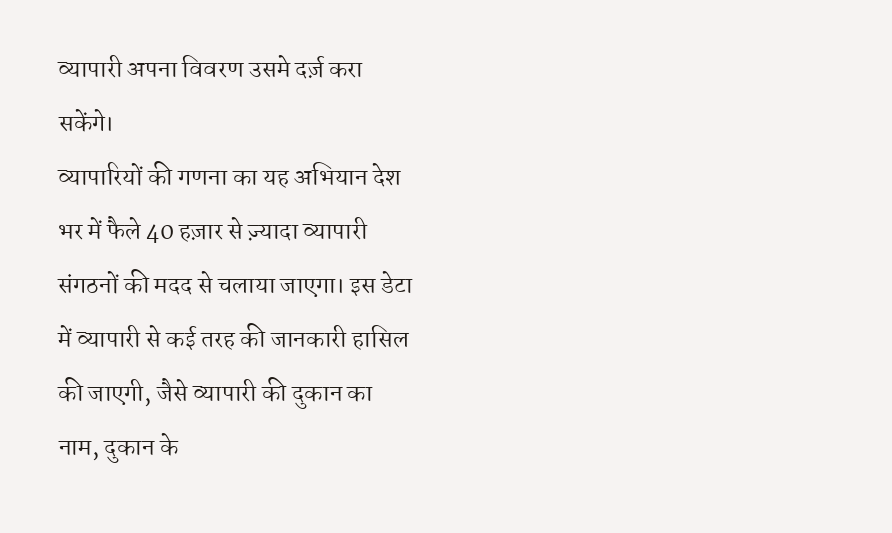व्यापारी अपना विवरण उसमे दर्ज़ करा सकेंगे।
व्यापारियों की गणना का यह अभियान देश भर में फैले 40 हज़ार से ज़्यादा व्यापारी संगठनों की मदद से चलाया जाएगा। इस डेटा में व्यापारी से कई तरह की जानकारी हासिल की जाएगी, जैसे व्यापारी की दुकान का नाम, दुकान के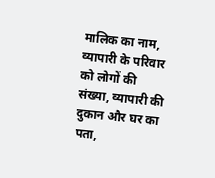मालिक का नाम, व्यापारी के परिवार को लोगों की संख्या, व्यापारी की दुकान और घर का पता,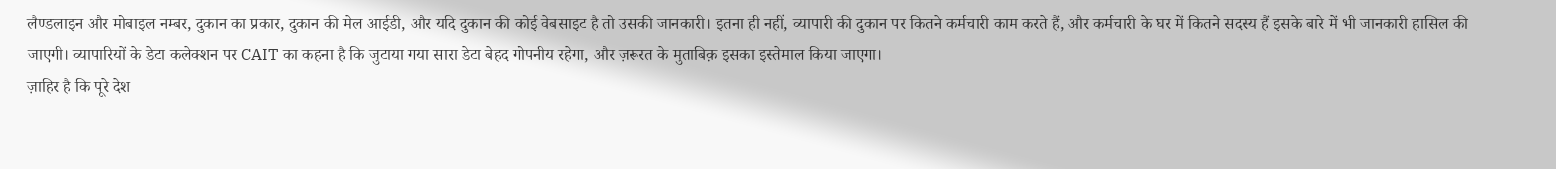लैण्डलाइन और मोबाइल नम्बर, दुकान का प्रकार, दुकान की मेल आईडी, और यदि दुकान की कोई वेबसाइट है तो उसकी जानकारी। इतना ही नहीं, व्यापारी की दुकान पर कितने कर्मचारी काम करते हैं, और कर्मचारी के घर में कितने सदस्य हैं इसके बारे में भी जानकारी हासिल की जाएगी। व्यापारियों के डेटा कलेक्शन पर CAIT का कहना है कि जुटाया गया सारा डेटा बेहद गोपनीय रहेगा, और ज़रूरत के मुताबिक़ इसका इस्तेमाल किया जाएगा।
ज़ाहिर है कि पूरे देश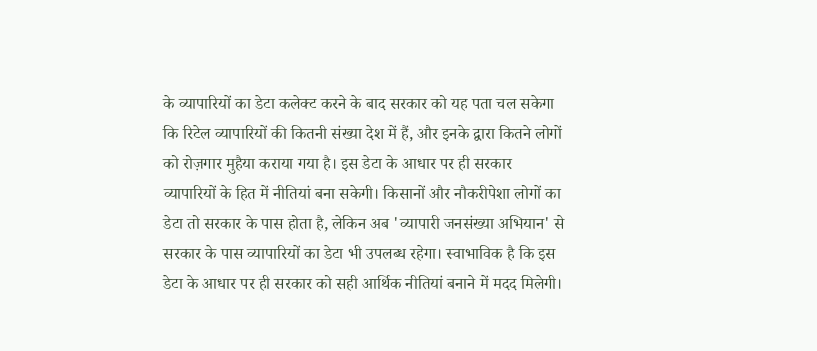के व्यापारियों का डेटा कलेक्ट करने के बाद सरकार को यह पता चल सकेगा कि रिटेल व्यापारियों की कितनी संख्या देश में हैं, और इनके द्वारा कितने लोगों को रोज़गार मुहैया कराया गया है। इस डेटा के आधार पर ही सरकार व्यापारियों के हित में नीतियां बना सकेगी। किसानों और नौकरीपेशा लोगों का डेटा तो सरकार के पास होता है, लेकिन अब 'व्यापारी जनसंख्या अभियान' से सरकार के पास व्यापारियों का डेटा भी उपलब्ध रहेगा। स्वाभाविक है कि इस डेटा के आधार पर ही सरकार को सही आर्थिक नीतियां बनाने में मदद मिलेगी।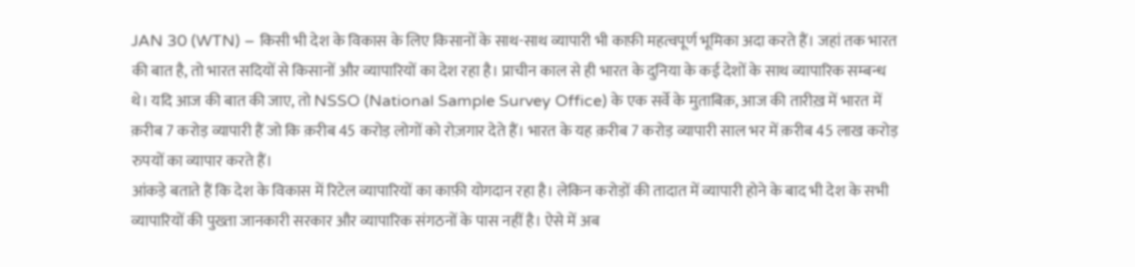JAN 30 (WTN) – किसी भी देश के विकास के लिए किसानों के साथ-साथ व्यापारी भी काफ़ी महत्वपूर्ण भूमिका अदा करते हैं। जहां तक भारत की बात है, तो भारत सदियों से किसानों और व्यापारियों का देश रहा है। प्राचीन काल से ही भारत के दुनिया के कई देशों के साथ व्यापारिक सम्बन्ध थे। यदि आज की बात की जाए, तो NSSO (National Sample Survey Office) के एक सर्वे के मुताबिक़, आज की तारीख़ में भारत में क़रीब 7 करोड़ व्यापारी हैं जो कि क़रीब 45 करोड़ लोगों को रोज़गार देते हैं। भारत के यह क़रीब 7 करोड़ व्यापारी साल भर में क़रीब 45 लाख करोड़ रुपयों का व्यापार करते हैं।
आंकड़े बताते हैं कि देश के विकास में रिटेल व्यापारियों का काफ़ी योगदान रहा है। लेकिन करोड़ों की तादात में व्यापारी होने के बाद भी देश के सभी व्यापारियों की पुख्ता जानकारी सरकार और व्यापारिक संगठनों के पास नहीं है। ऐसे में अब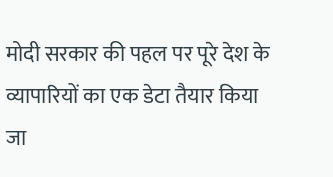मोदी सरकार की पहल पर पूरे देश के व्यापारियों का एक डेटा तैयार किया जा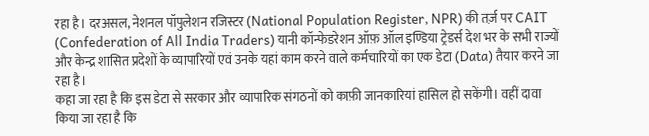रहा है। दरअसल, नेशनल पॉपुलेशन रजिस्टर (National Population Register, NPR) की तर्ज़ पर CAIT (Confederation of All India Traders) यानी कॉन्फेडरेशन ऑफ़ ऑल इण्डिया ट्रेडर्स देश भर के सभी राज्यों और केन्द्र शासित प्रदेशों के व्यापारियों एवं उनके यहां काम करने वाले कर्मचारियों का एक डेटा (Data) तैयार करने जा रहा है।
कहा जा रहा है कि इस डेटा से सरकार और व्यापारिक संगठनों को काफ़ी जानकारियां हासिल हो सकेंगी। वहीं दावा किया जा रहा है कि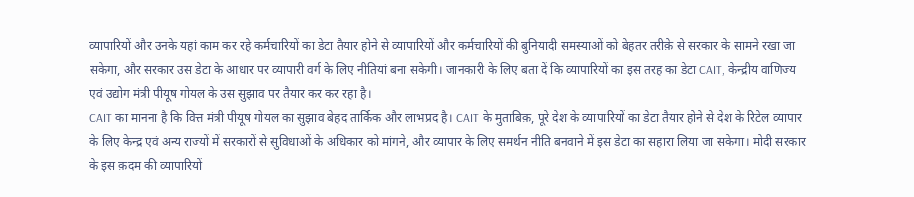व्यापारियों और उनके यहां काम कर रहे कर्मचारियों का डेटा तैयार होने से व्यापारियों और कर्मचारियों की बुनियादी समस्याओं को बेहतर तरीक़े से सरकार के सामने रखा जा सकेगा, और सरकार उस डेटा के आधार पर व्यापारी वर्ग के लिए नीतियां बना सकेगी। जानकारी के लिए बता दें कि व्यापारियों का इस तरह का डेटा CAIT, केन्द्रीय वाणिज्य एवं उद्योग मंत्री पीयूष गोयल के उस सुझाव पर तैयार कर कर रहा है।
CAIT का मानना है कि वित्त मंत्री पीयूष गोयल का सुझाव बेहद तार्किक और लाभप्रद है। CAIT के मुताबिक़, पूरे देश के व्यापारियों का डेटा तैयार होने से देश के रिटेल व्यापार के लिए केन्द्र एवं अन्य राज्यों में सरकारों से सुविधाओं के अधिकार को मांगने, और व्यापार के लिए समर्थन नीति बनवाने में इस डेटा का सहारा लिया जा सकेगा। मोदी सरकार के इस क़दम की व्यापारियों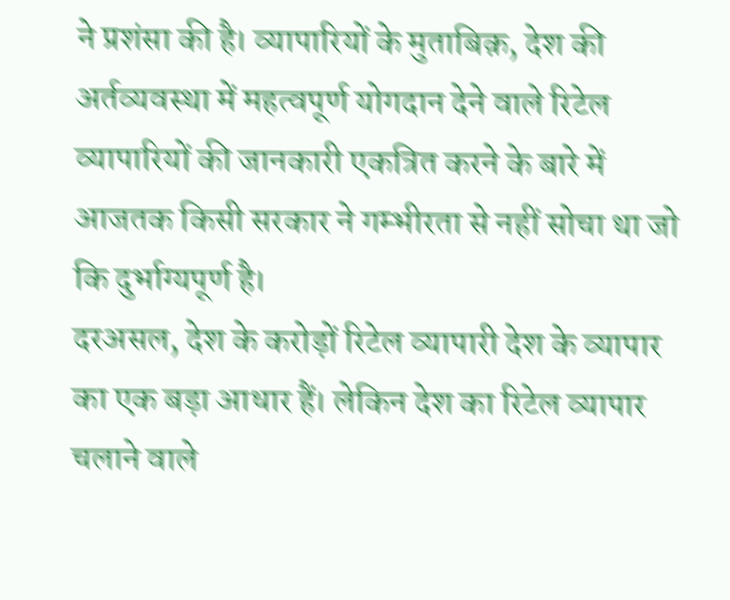ने प्रशंसा की है। व्यापारियों के मुताबिक़, देश की अर्तव्यवस्था में महत्वपूर्ण योगदान देने वाले रिटेल व्यापारियों की जानकारी एकत्रित करने के बारे में आजतक किसी सरकार ने गम्भीरता से नहीं सोचा था जो कि दुर्भाग्यपूर्ण है।
दरअसल, देश के करोड़ों रिटेल व्यापारी देश के व्यापार का एक बड़ा आधार हैं। लेकिन देश का रिटेल व्यापार चलाने वाले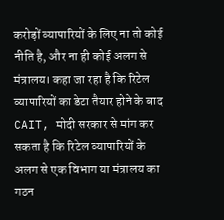करोड़ों व्यापारियों के लिए ना तो कोई नीति है, और ना ही कोई अलग से मंत्रालय। कहा जा रहा है कि रिटेल व्यापारियों का डेटा तैयार होने के बाद CAIT, मोदी सरकार से मांग कर सकता है कि रिटेल व्यापारियों के अलग से एक विभाग या मंत्रालय का गठन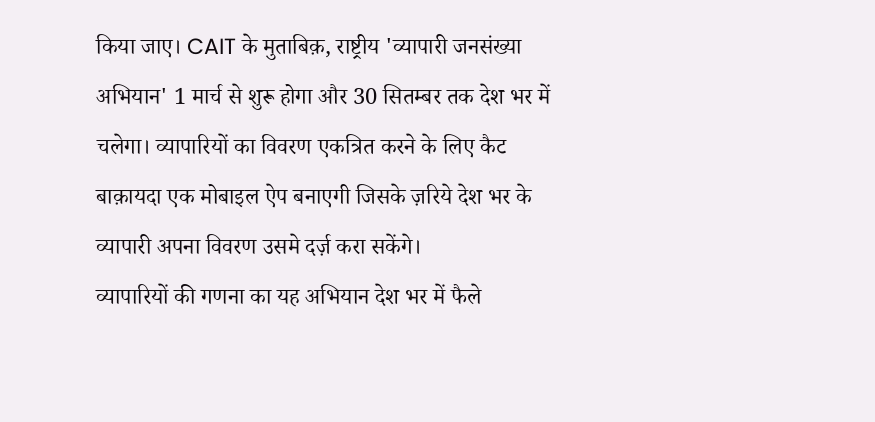किया जाए। CAIT के मुताबिक़, राष्ट्रीय 'व्यापारी जनसंख्या अभियान' 1 मार्च से शुरू होगा और 30 सितम्बर तक देश भर में चलेगा। व्यापारियों का विवरण एकत्रित करने के लिए कैट बाक़ायदा एक मोबाइल ऐप बनाएगी जिसके ज़रिये देश भर के व्यापारी अपना विवरण उसमे दर्ज़ करा सकेंगे।
व्यापारियों की गणना का यह अभियान देश भर में फैले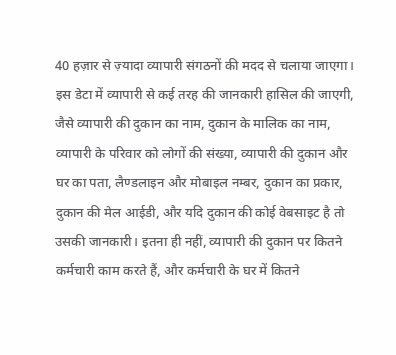40 हज़ार से ज़्यादा व्यापारी संगठनों की मदद से चलाया जाएगा। इस डेटा में व्यापारी से कई तरह की जानकारी हासिल की जाएगी, जैसे व्यापारी की दुकान का नाम, दुकान के मालिक का नाम, व्यापारी के परिवार को लोगों की संख्या, व्यापारी की दुकान और घर का पता, लैण्डलाइन और मोबाइल नम्बर, दुकान का प्रकार, दुकान की मेल आईडी, और यदि दुकान की कोई वेबसाइट है तो उसकी जानकारी। इतना ही नहीं, व्यापारी की दुकान पर कितने कर्मचारी काम करते हैं, और कर्मचारी के घर में कितने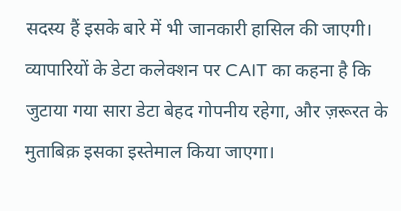सदस्य हैं इसके बारे में भी जानकारी हासिल की जाएगी। व्यापारियों के डेटा कलेक्शन पर CAIT का कहना है कि जुटाया गया सारा डेटा बेहद गोपनीय रहेगा, और ज़रूरत के मुताबिक़ इसका इस्तेमाल किया जाएगा।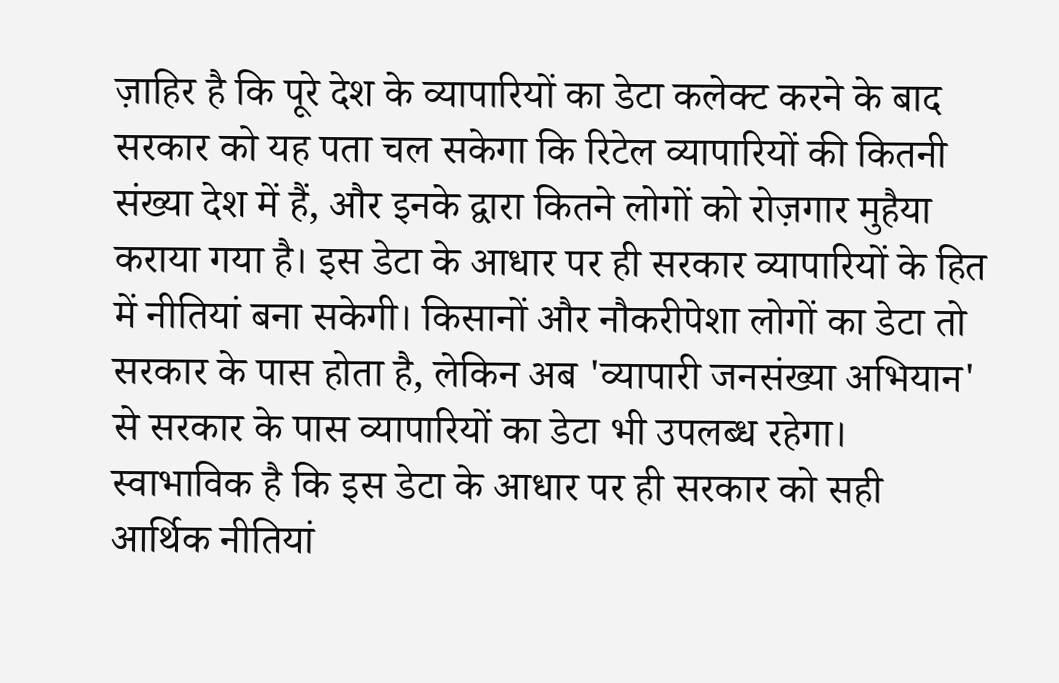ज़ाहिर है कि पूरे देश के व्यापारियों का डेटा कलेक्ट करने के बाद सरकार को यह पता चल सकेगा कि रिटेल व्यापारियों की कितनी संख्या देश में हैं, और इनके द्वारा कितने लोगों को रोज़गार मुहैया कराया गया है। इस डेटा के आधार पर ही सरकार व्यापारियों के हित में नीतियां बना सकेगी। किसानों और नौकरीपेशा लोगों का डेटा तो सरकार के पास होता है, लेकिन अब 'व्यापारी जनसंख्या अभियान' से सरकार के पास व्यापारियों का डेटा भी उपलब्ध रहेगा। स्वाभाविक है कि इस डेटा के आधार पर ही सरकार को सही आर्थिक नीतियां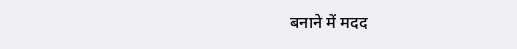बनाने में मदद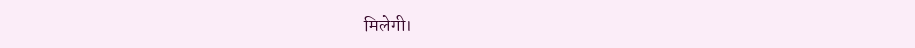मिलेगी।